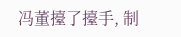冯董擡了擡手, 制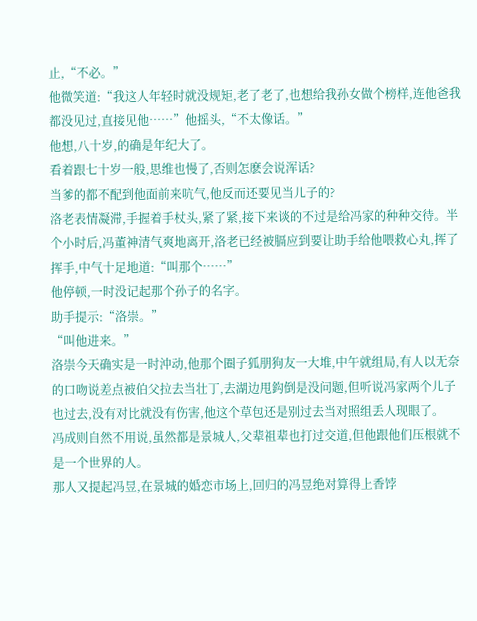止,“不必。”
他微笑道:“我这人年轻时就没规矩,老了老了,也想给我孙女做个榜样,连他爸我都没见过,直接见他……”他摇头,“不太像话。”
他想,八十岁,的确是年纪大了。
看着跟七十岁一般,思维也慢了,否则怎麽会说浑话?
当爹的都不配到他面前来吭气,他反而还要见当儿子的?
洛老表情凝滞,手握着手杖头,紧了紧,接下来谈的不过是给冯家的种种交待。半个小时后,冯董神清气爽地离开,洛老已经被膈应到要让助手给他喂救心丸,挥了挥手,中气十足地道:“叫那个……”
他停顿,一时没记起那个孙子的名字。
助手提示:“洛崇。”
“叫他进来。”
洛崇今天确实是一时沖动,他那个圈子狐朋狗友一大堆,中午就组局,有人以无奈的口吻说差点被伯父拉去当壮丁,去湖边甩鈎倒是没问题,但听说冯家两个儿子也过去,没有对比就没有伤害,他这个草包还是别过去当对照组丢人现眼了。
冯成则自然不用说,虽然都是景城人,父辈祖辈也打过交道,但他跟他们压根就不是一个世界的人。
那人又提起冯昱,在景城的婚恋市场上,回归的冯昱绝对算得上香饽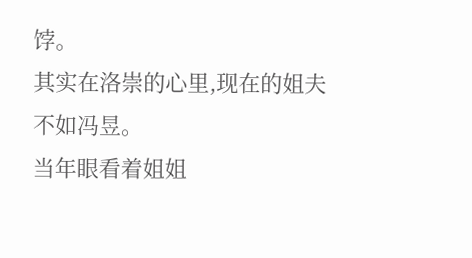饽。
其实在洛崇的心里,现在的姐夫不如冯昱。
当年眼看着姐姐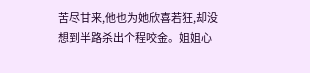苦尽甘来,他也为她欣喜若狂,却没想到半路杀出个程咬金。姐姐心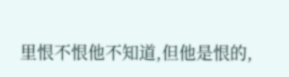里恨不恨他不知道,但他是恨的,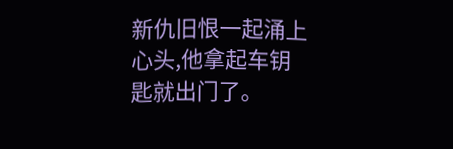新仇旧恨一起涌上心头,他拿起车钥匙就出门了。